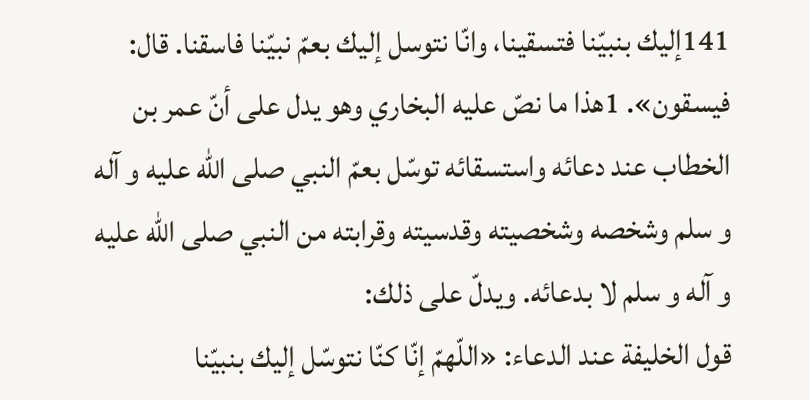141إليك بنبيّنا فتسقينا، وانّا نتوسل إليك بعمّ نبيّنا فاسقنا. قال: فيسقون». 1هذا ما نصّ عليه البخاري وهو يدل على أنّ عمر بن الخطاب عند دعائه واستسقائه توسّل بعمّ النبي صلى الله عليه و آله و سلم وشخصه وشخصيته وقدسيته وقرابته من النبي صلى الله عليه و آله و سلم لا بدعائه. ويدلّ على ذلك:
قول الخليفة عند الدعاء: «اللّهمّ إنّا كنّا نتوسّل إليك بنبيّنا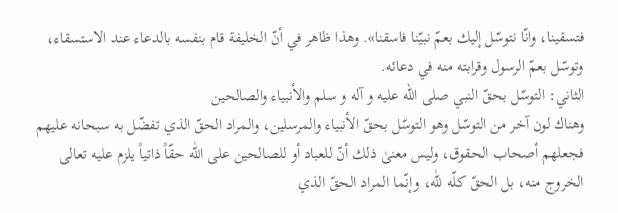فتسقينا، وانّا نتوسّل إليك بعمّ نبيّنا فاسقنا». وهذا ظاهر في أنّ الخليفة قام بنفسه بالدعاء عند الاستسقاء، وتوسّل بعمّ الرسول وقرابته منه في دعائه.
الثاني: التوسّل بحقّ النبي صلى الله عليه و آله و سلم والأنبياء والصالحين
وهناك لون آخر من التوسّل وهو التوسّل بحقّ الأنبياء والمرسلين، والمراد الحقّ الذي تفضّل به سبحانه عليهم فجعلهم أصحاب الحقوق، وليس معنىٰ ذلك أنّ للعباد أو للصالحين على اللّٰه حقّاً ذاتياً يلزم عليه تعالى الخروج منه، بل الحقّ كلّه للّٰه، وإنّما المراد الحقّ الذي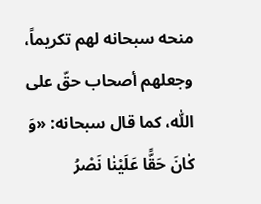منحه سبحانه لهم تكريماً، وجعلهم أصحاب حقّ على اللّٰه، كما قال سبحانه: «وَ كٰانَ حَقًّا عَلَيْنٰا نَصْرُ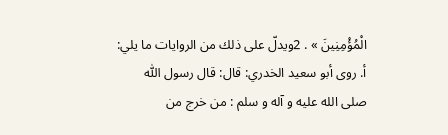الْمُؤْمِنِينَ » . 2ويدلّ على ذلك من الروايات ما يلي:
أ. روى أبو سعيد الخدري: قال: قال رسول اللّٰه صلى الله عليه و آله و سلم : من خرج من